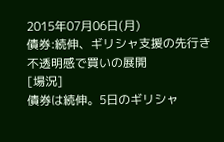2015年07月06日(月)
債券:続伸、ギリシャ支援の先行き不透明感で買いの展開
[場況]
債券は続伸。5日のギリシャ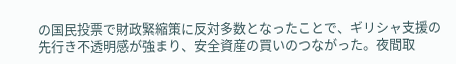の国民投票で財政緊縮策に反対多数となったことで、ギリシャ支援の先行き不透明感が強まり、安全資産の買いのつながった。夜間取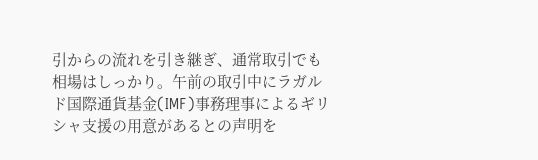引からの流れを引き継ぎ、通常取引でも相場はしっかり。午前の取引中にラガルド国際通貨基金(IMF)事務理事によるギリシャ支援の用意があるとの声明を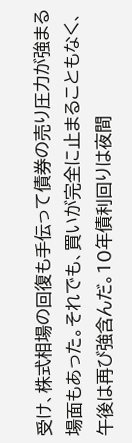受け、株式相場の回復も手伝って債券の売り圧力が強まる場面もあった。それでも、買いが完全に止まることもなく、午後は再び強含んだ。10年債利回りは夜間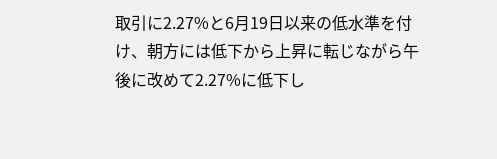取引に2.27%と6月19日以来の低水準を付け、朝方には低下から上昇に転じながら午後に改めて2.27%に低下し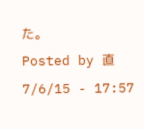た。
Posted by 直 7/6/15 - 17:57